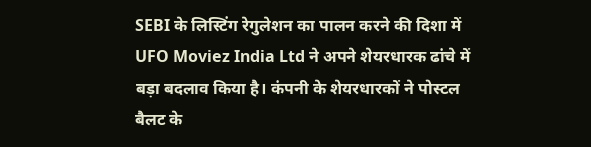SEBI के लिस्टिंग रेगुलेशन का पालन करने की दिशा में UFO Moviez India Ltd ने अपने शेयरधारक ढांचे में बड़ा बदलाव किया है। कंपनी के शेयरधारकों ने पोस्टल बैलट के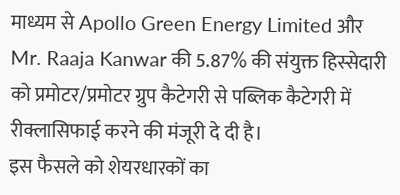माध्यम से Apollo Green Energy Limited और Mr. Raaja Kanwar की 5.87% की संयुक्त हिस्सेदारी को प्रमोटर/प्रमोटर ग्रुप कैटेगरी से पब्लिक कैटेगरी में रीक्लासिफाई करने की मंजूरी दे दी है।
इस फैसले को शेयरधारकों का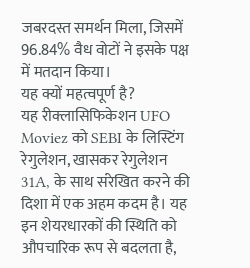जबरदस्त समर्थन मिला, जिसमें 96.84% वैध वोटों ने इसके पक्ष में मतदान किया।
यह क्यों महत्वपूर्ण है?
यह रीक्लासिफिकेशन UFO Moviez को SEBI के लिस्टिंग रेगुलेशन, खासकर रेगुलेशन 31A, के साथ संरेखित करने की दिशा में एक अहम कदम है। यह इन शेयरधारकों की स्थिति को औपचारिक रूप से बदलता है,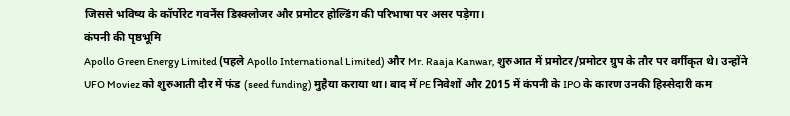जिससे भविष्य के कॉर्पोरेट गवर्नेंस डिस्क्लोजर और प्रमोटर होल्डिंग की परिभाषा पर असर पड़ेगा।
कंपनी की पृष्ठभूमि
Apollo Green Energy Limited (पहले Apollo International Limited) और Mr. Raaja Kanwar, शुरुआत में प्रमोटर/प्रमोटर ग्रुप के तौर पर वर्गीकृत थे। उन्होंने UFO Moviez को शुरुआती दौर में फंड (seed funding) मुहैया कराया था। बाद में PE निवेशों और 2015 में कंपनी के IPO के कारण उनकी हिस्सेदारी कम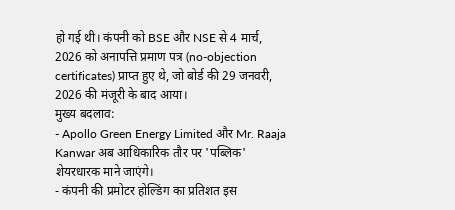हो गई थी। कंपनी को BSE और NSE से 4 मार्च, 2026 को अनापत्ति प्रमाण पत्र (no-objection certificates) प्राप्त हुए थे, जो बोर्ड की 29 जनवरी, 2026 की मंजूरी के बाद आया।
मुख्य बदलाव:
- Apollo Green Energy Limited और Mr. Raaja Kanwar अब आधिकारिक तौर पर 'पब्लिक' शेयरधारक माने जाएंगे।
- कंपनी की प्रमोटर होल्डिंग का प्रतिशत इस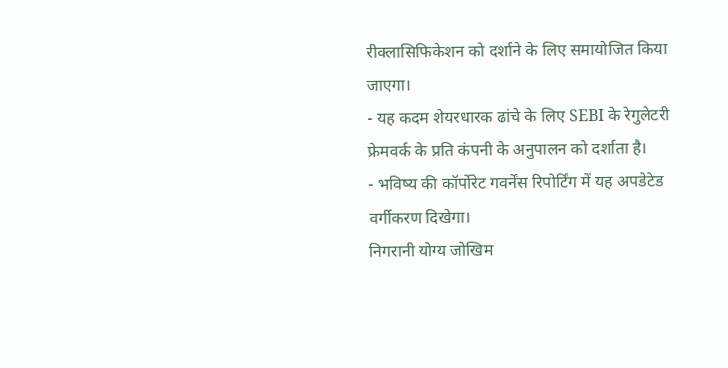रीक्लासिफिकेशन को दर्शाने के लिए समायोजित किया जाएगा।
- यह कदम शेयरधारक ढांचे के लिए SEBI के रेगुलेटरी फ्रेमवर्क के प्रति कंपनी के अनुपालन को दर्शाता है।
- भविष्य की कॉर्पोरेट गवर्नेंस रिपोर्टिंग में यह अपडेटेड वर्गीकरण दिखेगा।
निगरानी योग्य जोखिम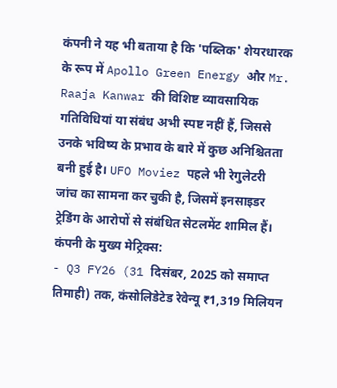कंपनी ने यह भी बताया है कि 'पब्लिक' शेयरधारक के रूप में Apollo Green Energy और Mr. Raaja Kanwar की विशिष्ट व्यावसायिक गतिविधियां या संबंध अभी स्पष्ट नहीं हैं, जिससे उनके भविष्य के प्रभाव के बारे में कुछ अनिश्चितता बनी हुई है। UFO Moviez पहले भी रेगुलेटरी जांच का सामना कर चुकी है, जिसमें इनसाइडर ट्रेडिंग के आरोपों से संबंधित सेटलमेंट शामिल हैं।
कंपनी के मुख्य मेट्रिक्स:
- Q3 FY26 (31 दिसंबर, 2025 को समाप्त तिमाही) तक, कंसोलिडेटेड रेवेन्यू ₹1,319 मिलियन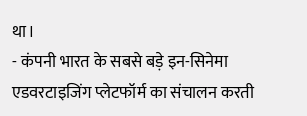था।
- कंपनी भारत के सबसे बड़े इन-सिनेमा एडवरटाइजिंग प्लेटफॉर्म का संचालन करती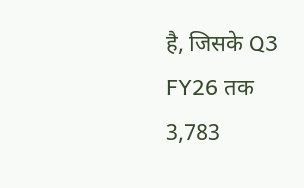है, जिसके Q3 FY26 तक 3,783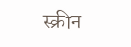स्क्रीन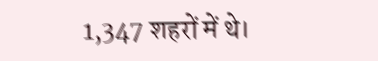1,347 शहरों में थे।